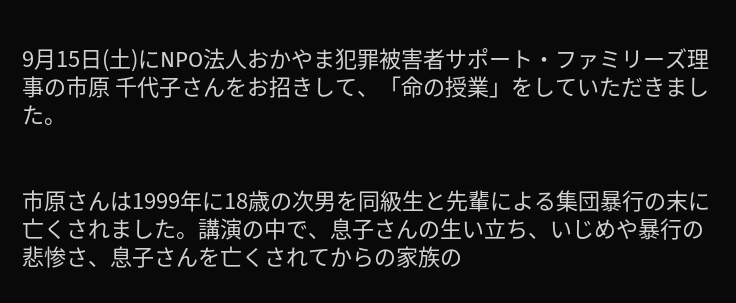9月15日(土)にNPO法人おかやま犯罪被害者サポート・ファミリーズ理事の市原 千代子さんをお招きして、「命の授業」をしていただきました。


市原さんは1999年に18歳の次男を同級生と先輩による集団暴行の末に亡くされました。講演の中で、息子さんの生い立ち、いじめや暴行の悲惨さ、息子さんを亡くされてからの家族の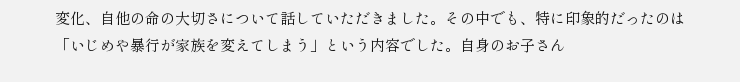変化、自他の命の大切さについて話していただきました。その中でも、特に印象的だったのは「いじめや暴行が家族を変えてしまう」という内容でした。自身のお子さん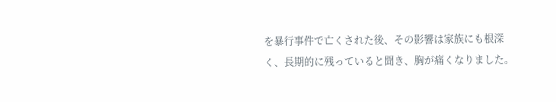を暴行事件で亡くされた後、その影響は家族にも根深く、長期的に残っていると聞き、胸が痛くなりました。